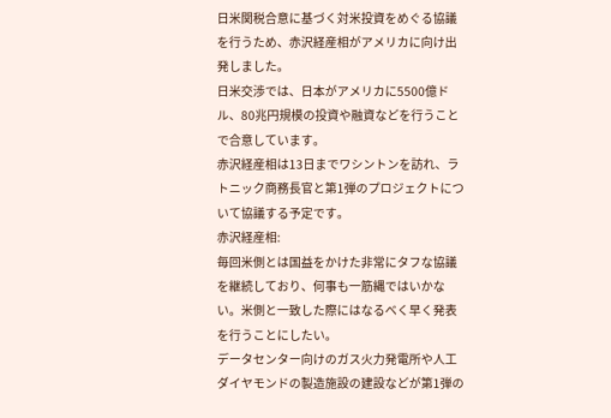日米関税合意に基づく対米投資をめぐる協議を行うため、赤沢経産相がアメリカに向け出発しました。
日米交渉では、日本がアメリカに5500億ドル、80兆円規模の投資や融資などを行うことで合意しています。
赤沢経産相は13日までワシントンを訪れ、ラトニック商務長官と第1弾のプロジェクトについて協議する予定です。
赤沢経産相:
毎回米側とは国益をかけた非常にタフな協議を継続しており、何事も一筋縄ではいかない。米側と一致した際にはなるべく早く発表を行うことにしたい。
データセンター向けのガス火力発電所や人工ダイヤモンドの製造施設の建設などが第1弾の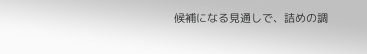候補になる見通しで、詰めの調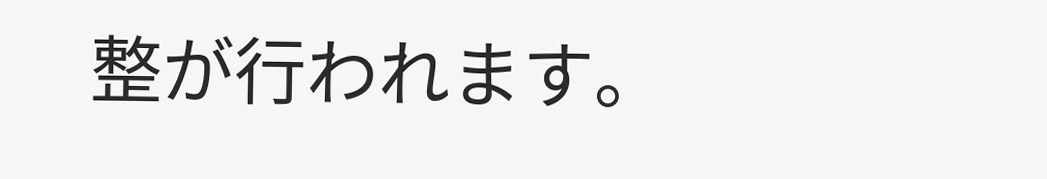整が行われます。